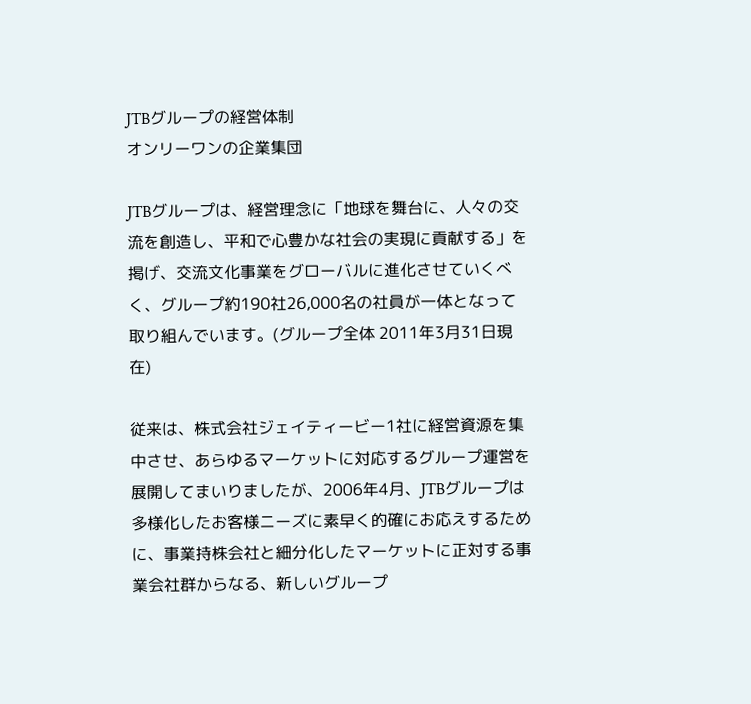JTBグループの経営体制
オンリーワンの企業集団

JTBグループは、経営理念に「地球を舞台に、人々の交流を創造し、平和で心豊かな社会の実現に貢献する」を掲げ、交流文化事業をグローバルに進化させていくべく、グループ約190社26,000名の社員が一体となって取り組んでいます。(グループ全体 2011年3月31日現在)

従来は、株式会社ジェイティービー1社に経営資源を集中させ、あらゆるマーケットに対応するグループ運営を展開してまいりましたが、2006年4月、JTBグループは多様化したお客様ニーズに素早く的確にお応えするために、事業持株会社と細分化したマーケットに正対する事業会社群からなる、新しいグループ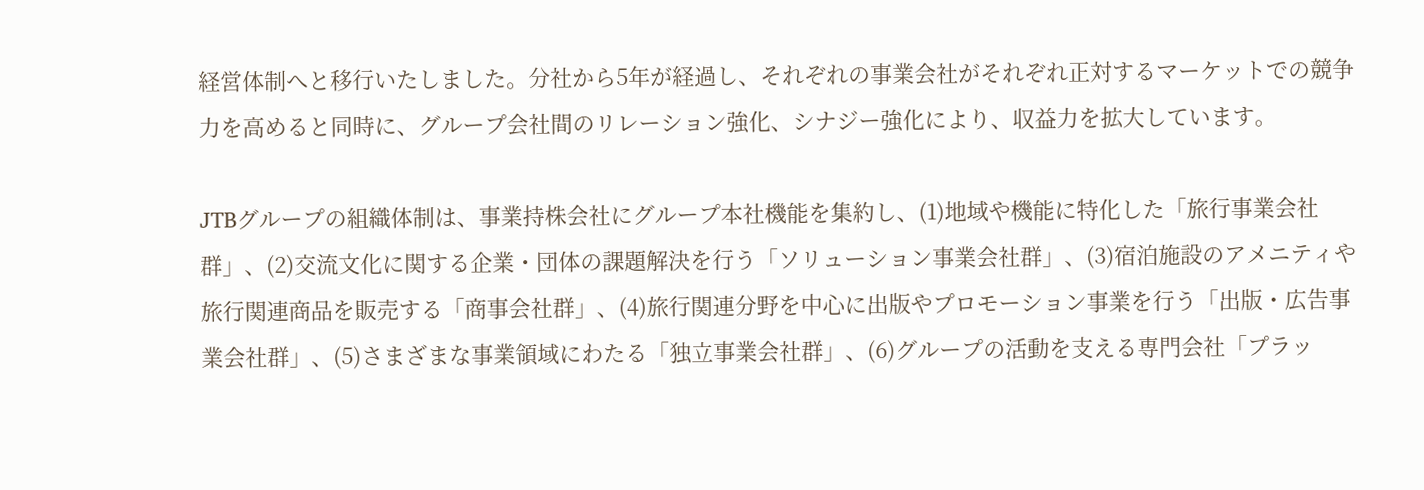経営体制へと移行いたしました。分社から5年が経過し、それぞれの事業会社がそれぞれ正対するマーケットでの競争力を高めると同時に、グループ会社間のリレーション強化、シナジー強化により、収益力を拡大しています。

JTBグループの組織体制は、事業持株会社にグループ本社機能を集約し、(1)地域や機能に特化した「旅行事業会社群」、(2)交流文化に関する企業・団体の課題解決を行う「ソリューション事業会社群」、(3)宿泊施設のアメニティや旅行関連商品を販売する「商事会社群」、(4)旅行関連分野を中心に出版やプロモーション事業を行う「出版・広告事業会社群」、(5)さまざまな事業領域にわたる「独立事業会社群」、(6)グループの活動を支える専門会社「プラッ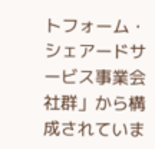トフォーム・シェアードサービス事業会社群」から構成されていま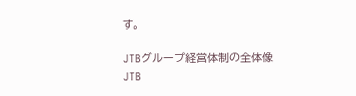す。

JTBグループ経営体制の全体像
JTB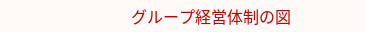グループ経営体制の図